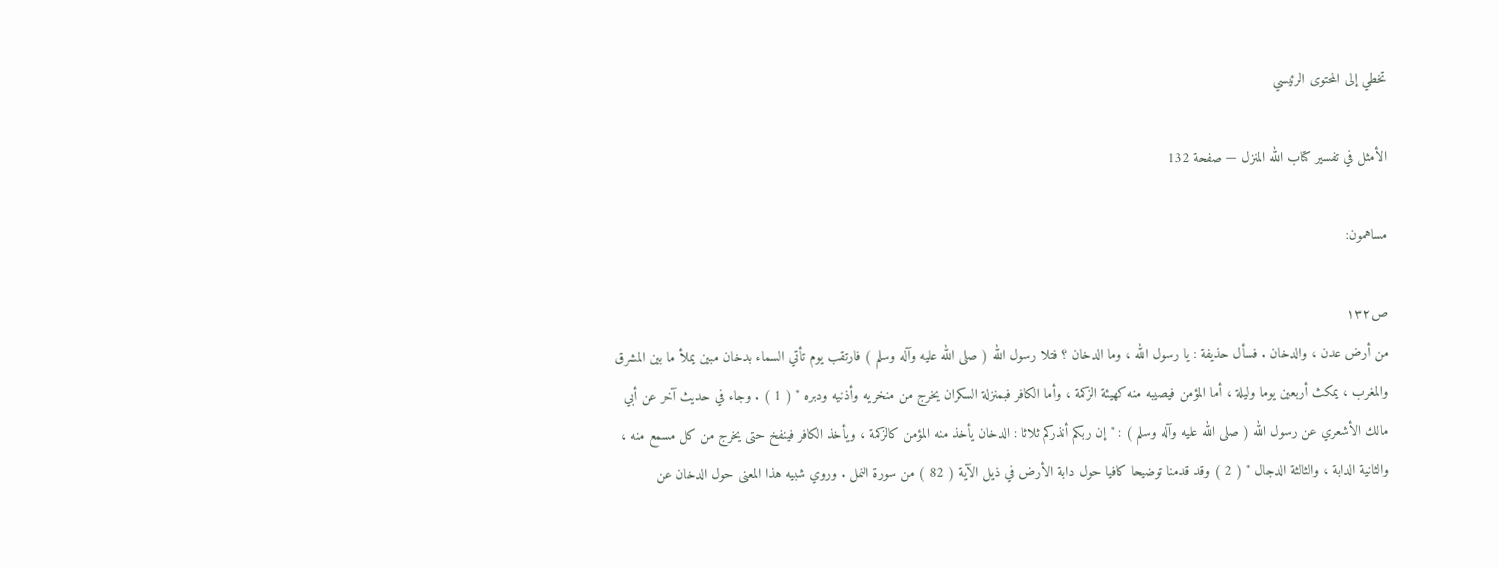تخطي إلى المحتوى الرئيسي

الأمثل في تفسير كتاب الله المنزل — صفحة 132

مساهمون:

ص١٣٢
من أرض عدن ، والدخان . فسأل حذيفة : يا رسول الله ، وما الدخان ؟ فتلا رسول الله ( صلى الله عليه وآله وسلم ) فارتقب يوم تأتي السماء بدخان مبين يملأ ما بين المشرق والمغرب ، يمكث أربعين يوما وليلة ، أما المؤمن فيصيبه منه كهيئة الزكمة ، وأما الكافر فبمنزلة السكران يخرج من منخريه وأذنيه ودبره " ( 1 ) . وجاء في حديث آخر عن أبي مالك الأشعري عن رسول الله ( صلى الله عليه وآله وسلم ) : " إن ربكم أنذركم ثلاثا : الدخان يأخذ منه المؤمن كالزكمة ، ويأخذ الكافر فينفخ حتى يخرج من كل مسمع منه ، والثانية الدابة ، والثالثة الدجال " ( 2 ) وقد قدمنا توضيحا كافيا حول دابة الأرض في ذيل الآية ( 82 ) من سورة النمل . وروي شبيه هذا المعنى حول الدخان عن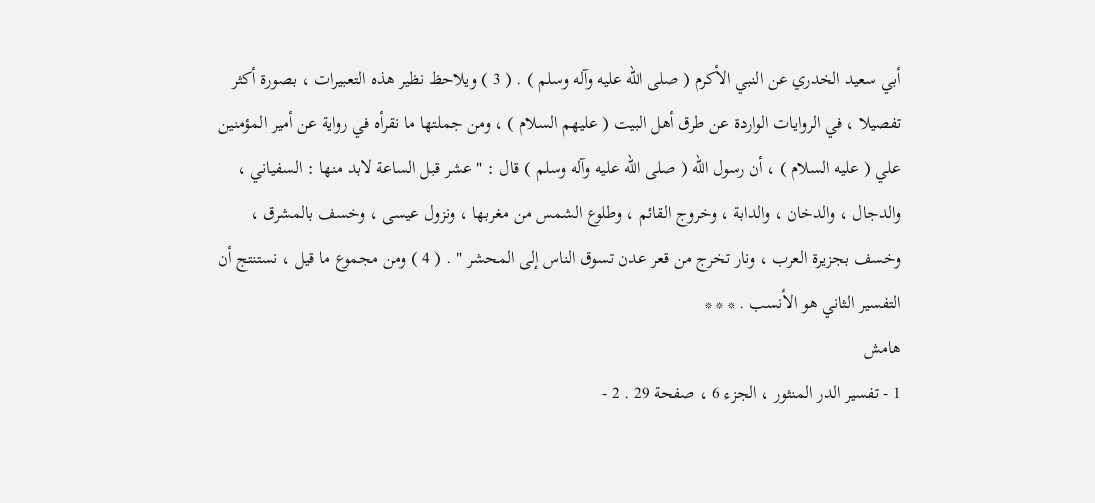أبي سعيد الخدري عن النبي الأكرم ( صلى الله عليه وآله وسلم ) . ( 3 ) ويلاحظ نظير هذه التعبيرات ، بصورة أكثر تفصيلا ، في الروايات الواردة عن طرق أهل البيت ( عليهم السلام ) ، ومن جملتها ما نقرأه في رواية عن أمير المؤمنين علي ( عليه السلام ) ، أن رسول الله ( صلى الله عليه وآله وسلم ) قال : " عشر قبل الساعة لابد منها : السفياني ، والدجال ، والدخان ، والدابة ، وخروج القائم ، وطلوع الشمس من مغربها ، ونزول عيسى ، وخسف بالمشرق ، وخسف بجزيرة العرب ، ونار تخرج من قعر عدن تسوق الناس إلى المحشر " . ( 4 ) ومن مجموع ما قيل ، نستنتج أن التفسير الثاني هو الأنسب . * * *
هامش
1 - تفسير الدر المنثور ، الجزء 6 ، صفحة 29 . 2 -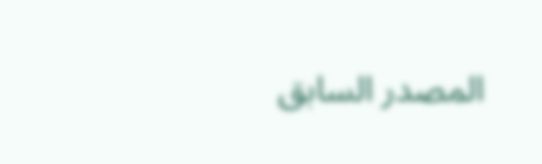المصدر السابق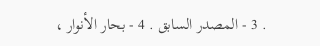. 3 - المصدر السابق . 4 - بحار الأنوار ،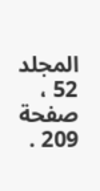المجلد 52 ، صفحة 209 .